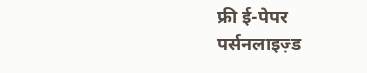फ्री ई-पेपर
पर्सनलाइज़्ड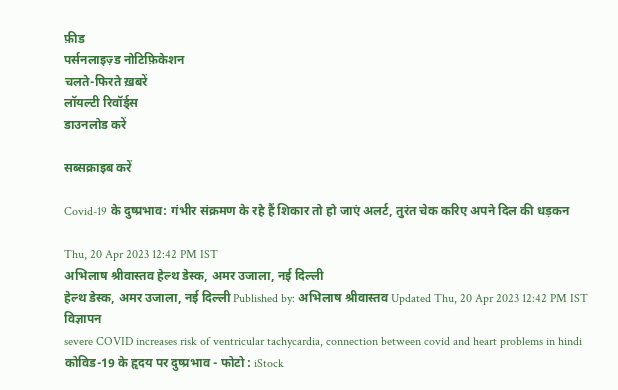फ़ीड
पर्सनलाइज़्ड नोटिफ़िकेशन
चलते-फिरते ख़बरें
लॉयल्टी रिवॉर्ड्स
डाउनलोड करें

सब्सक्राइब करें

Covid-19 के दुष्प्रभाव: गंभीर संक्रमण के रहे हैं शिकार तो हो जाएं अलर्ट, तुरंत चेक करिए अपने दिल की धड़कन

Thu, 20 Apr 2023 12:42 PM IST
अभिलाष श्रीवास्तव हेल्थ डेस्क, अमर उजाला, नई दिल्ली
हेल्थ डेस्क, अमर उजाला, नई दिल्ली Published by: अभिलाष श्रीवास्तव Updated Thu, 20 Apr 2023 12:42 PM IST
विज्ञापन
severe COVID increases risk of ventricular tachycardia, connection between covid and heart problems in hindi
कोविड-19 के हृदय पर दुष्प्रभाव - फोटो : iStock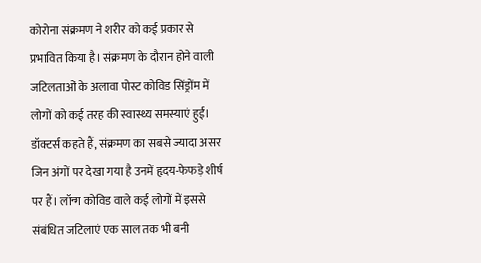कोरोना संक्रमण ने शरीर को कई प्रकार से प्रभावित किया है। संक्रमण के दौरान होने वाली जटिलताओं के अलावा पोस्ट कोविड सिंड्रोंम में लोगों को कई तरह की स्वास्थ्य समस्याएं हुईं। डॉक्टर्स कहते हैं, संक्रमण का सबसे ज्यादा असर जिन अंगों पर देखा गया है उनमें हृदय-फेफड़े शीर्ष पर हैं। लॉन्ग कोविड वाले कई लोगों में इससे संबंधित जटिलाएं एक साल तक भी बनी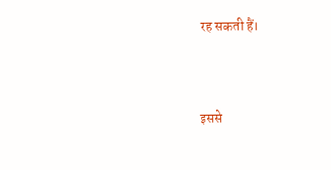रह सकती हैं।



इससे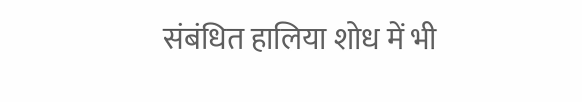संबंधित हालिया शोध में भी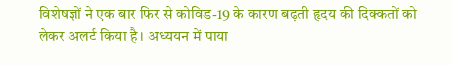विशेषज्ञों ने एक बार फिर से कोविड-19 के कारण बढ़ती हृदय की दिक्कतों को लेकर अलर्ट किया है। अध्ययन में पाया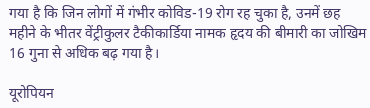गया है कि जिन लोगों में गंभीर कोविड-19 रोग रह चुका है, उनमें छह महीने के भीतर वेंट्रीकुलर टैकीकार्डिया नामक हृदय की बीमारी का जोखिम 16 गुना से अधिक बढ़ गया है।

यूरोपियन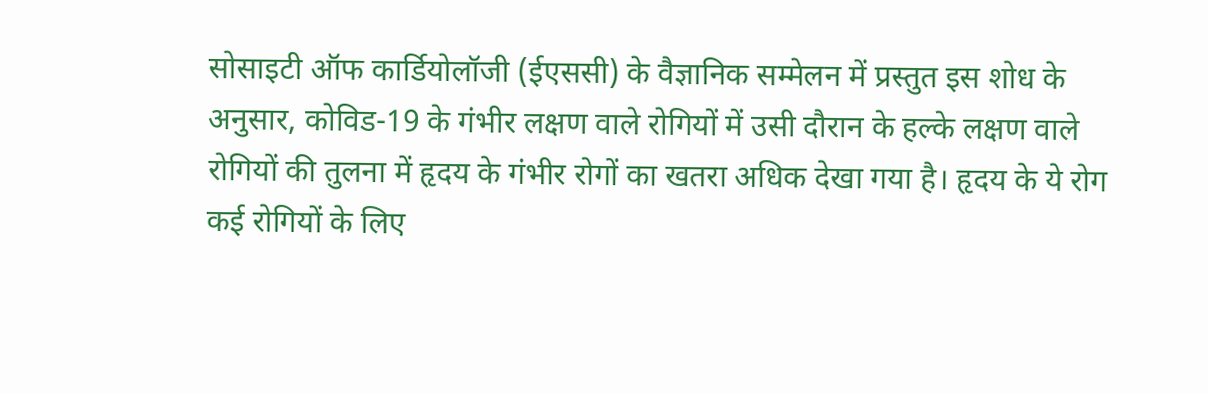सोसाइटी ऑफ कार्डियोलॉजी (ईएससी) के वैज्ञानिक सम्मेलन में प्रस्तुत इस शोध के अनुसार, कोविड-19 के गंभीर लक्षण वाले रोगियों में उसी दौरान के हल्के लक्षण वाले रोगियों की तुलना में हृदय के गंभीर रोगों का खतरा अधिक देखा गया है। हृदय के ये रोग कई रोगियों के लिए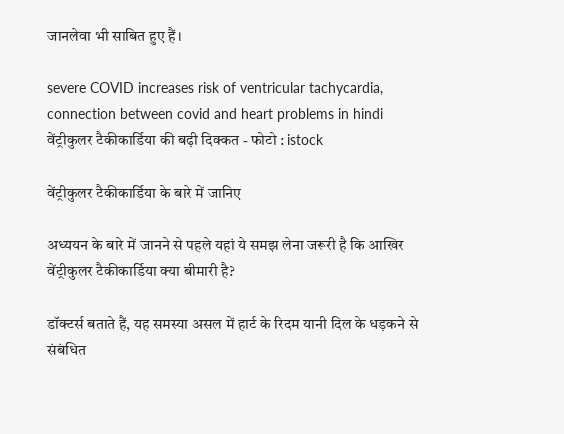जानलेवा भी साबित हुए हैं।

severe COVID increases risk of ventricular tachycardia, connection between covid and heart problems in hindi
वेंट्रीकुलर टैकीकार्डिया की बढ़ी दिक्कत - फोटो : istock

वेंट्रीकुलर टैकीकार्डिया के बारे में जानिए

अध्ययन के बारे में जानने से पहले यहां ये समझ लेना जरूरी है कि आखिर वेंट्रीकुलर टैकीकार्डिया क्या बीमारी है?

डॉक्टर्स बताते हैं, यह समस्या असल में हार्ट के रिदम यानी दिल के धड़कने से संबंधित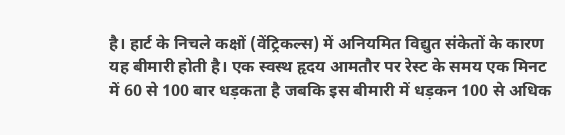है। हार्ट के निचले कक्षों (वेंट्रिकल्स) में अनियमित विद्युत संकेतों के कारण यह बीमारी होती है। एक स्वस्थ हृदय आमतौर पर रेस्ट के समय एक मिनट में 60 से 100 बार धड़कता है जबकि इस बीमारी में धड़कन 100 से अधिक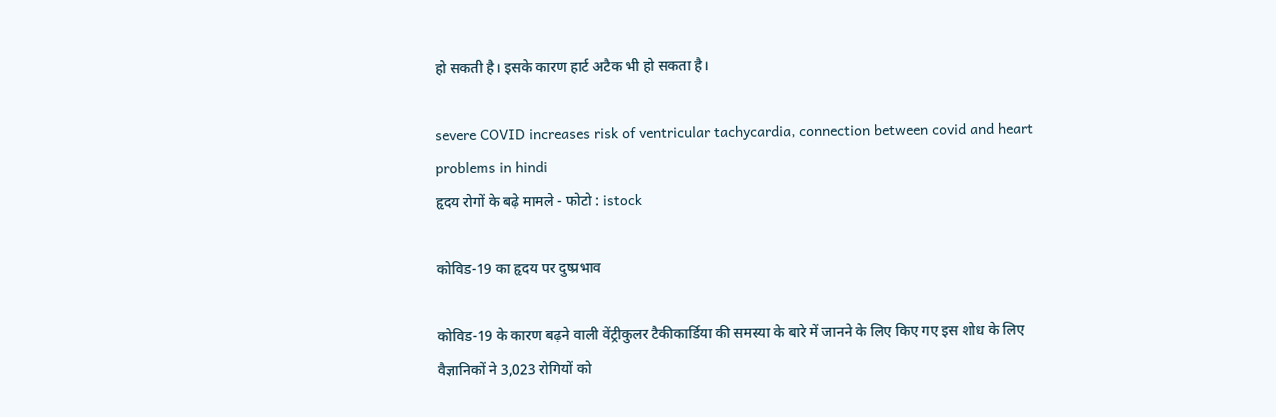हो सकती है। इसके कारण हार्ट अटैक भी हो सकता है।

severe COVID increases risk of ventricular tachycardia, connection between covid and heart problems in hindi
हृदय रोगों के बढ़े मामले - फोटो : istock

कोविड-19 का हृदय पर दुष्प्रभाव

कोविड-19 के कारण बढ़ने वाली वेंट्रीकुलर टैकीकार्डिया की समस्या के बारे में जानने के लिए किए गए इस शोध के लिए वैज्ञानिकों ने 3,023 रोगियों को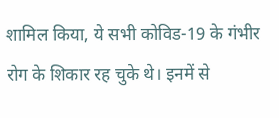शामिल किया, ये सभी कोविड-19 के गंभीर रोग के शिकार रह चुके थे। इनमें से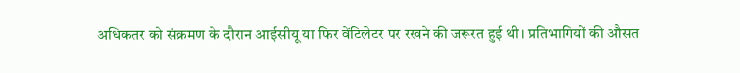अधिकतर को संक्रमण के दौरान आईसीयू या फिर वेंटिलेटर पर रखने की जरूरत हुई थी। प्रतिभागियों की औसत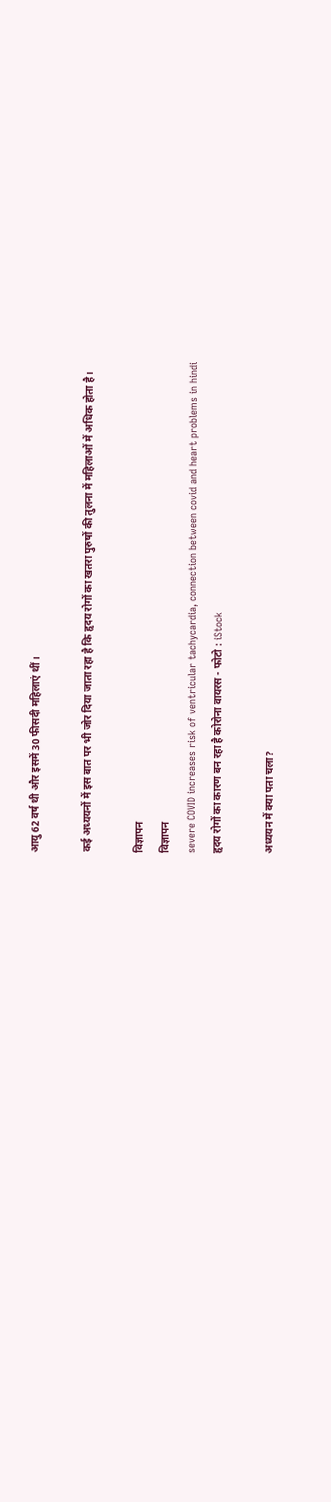आयु 62 वर्ष थी और इसमें 30 फीसदी महिलाएं थीं।

कई अध्ययनों में इस बात पर भी जोर दिया जाता रहा है कि हृदय रोगों का खतरा पुरुषों की तुलना में महिलाओं में अधिक होता है।

विज्ञापन
विज्ञापन
severe COVID increases risk of ventricular tachycardia, connection between covid and heart problems in hindi
हृदय रोगों का कारण बन रहा है कोरोना वायरस - फोटो : iStock

अध्ययन में क्या पता चला?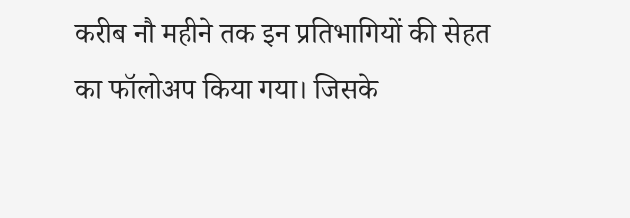करीब नौ महीने तक इन प्रतिभागियों की सेहत का फॉलोअप किया गया। जिसके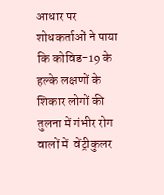आधार पर शोधकर्ताओं ने पाया कि कोविड-19 के हल्के लक्षणों के शिकार लोगों की तुलना में गंभीर रोग वालों में  वेंट्रीकुलर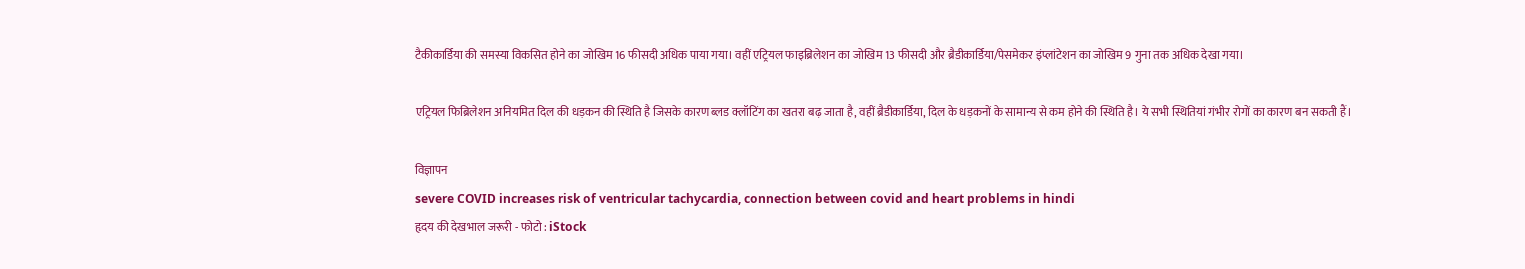टैकीकार्डिया की समस्या विकसित होने का जोखिम 16 फीसदी अधिक पाया गया। वहीं एट्रियल फाइब्रिलेशन का जोखिम 13 फीसदी और ब्रैडीकार्डिया/पेसमेकर इंप्लांटेशन का जोखिम 9 गुना तक अधिक देखा गया।

एट्रियल फिब्रिलेशन अनियमित दिल की धड़कन की स्थिति है जिसके कारण ब्लड क्लॉटिंग का खतरा बढ़ जाता है, वहीं ब्रैडीकार्डिया, दिल के धड़कनों के सामान्य से कम होने की स्थिति है। ये सभी स्थितियां गंभीर रोगों का कारण बन सकती हैं।

विज्ञापन
severe COVID increases risk of ventricular tachycardia, connection between covid and heart problems in hindi
हृदय की देखभाल जरूरी - फोटो : iStock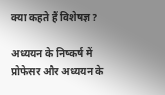क्या कहते हैं विशेषज्ञ?

अध्ययन के निष्कर्ष में प्रोफेसर और अध्ययन के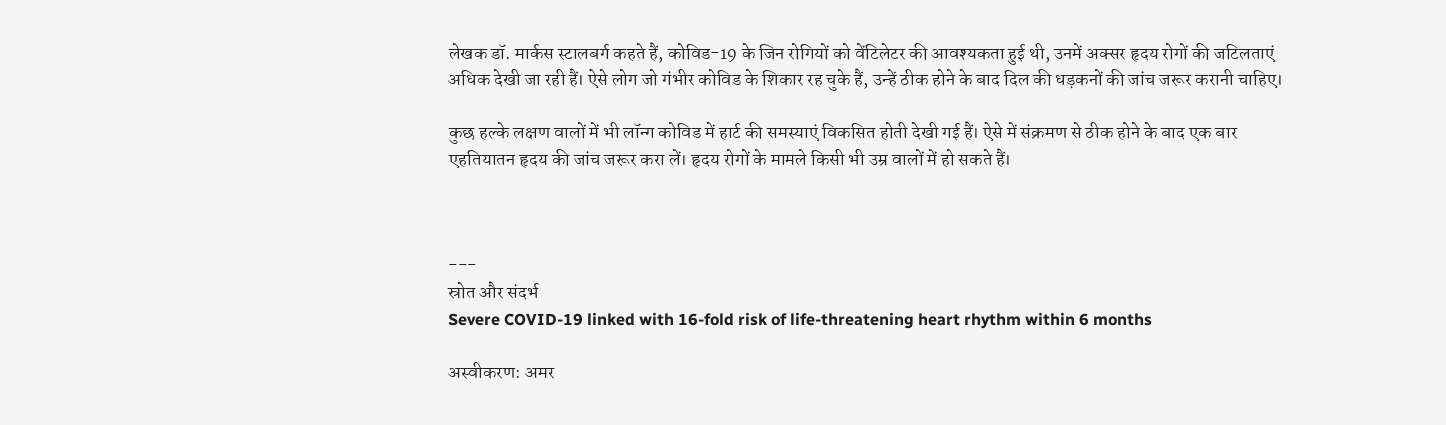लेखक डॉ. मार्कस स्टालबर्ग कहते हैं, कोविड-19 के जिन रोगियों को वेंटिलेटर की आवश्यकता हुई थी, उनमें अक्सर हृदय रोगों की जटिलताएं अधिक देखी जा रही हैं। ऐसे लोग जो गंभीर कोविड के शिकार रह चुके हैं, उन्हें ठीक होने के बाद दिल की धड़कनों की जांच जरूर करानी चाहिए।

कुछ हल्के लक्षण वालों में भी लॉन्ग कोविड में हार्ट की समस्याएं विकसित होती देखी गई हैं। ऐसे में संक्रमण से ठीक होने के बाद एक बार एहतियातन हृदय की जांच जरूर करा लें। हृदय रोगों के मामले किसी भी उम्र वालों में हो सकते हैं।



---
स्रोत और संदर्भ
Severe COVID-19 linked with 16-fold risk of life-threatening heart rhythm within 6 months

अस्वीकरण: अमर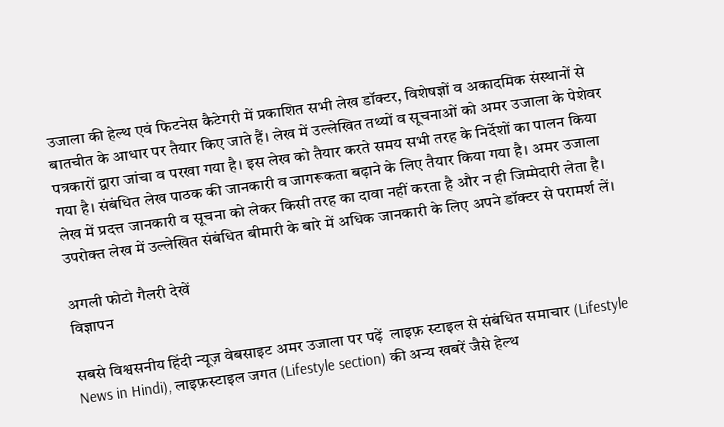उजाला की हेल्थ एवं फिटनेस कैटेगरी में प्रकाशित सभी लेख डॉक्टर, विशेषज्ञों व अकादमिक संस्थानों से बातचीत के आधार पर तैयार किए जाते हैं। लेख में उल्लेखित तथ्यों व सूचनाओं को अमर उजाला के पेशेवर पत्रकारों द्वारा जांचा व परखा गया है। इस लेख को तैयार करते समय सभी तरह के निर्देशों का पालन किया गया है। संबंधित लेख पाठक की जानकारी व जागरूकता बढ़ाने के लिए तैयार किया गया है। अमर उजाला लेख में प्रदत्त जानकारी व सूचना को लेकर किसी तरह का दावा नहीं करता है और न ही जिम्मेदारी लेता है। उपरोक्त लेख में उल्लेखित संबंधित बीमारी के बारे में अधिक जानकारी के लिए अपने डॉक्टर से परामर्श लें।

अगली फोटो गैलरी देखें
विज्ञापन

सबसे विश्वसनीय हिंदी न्यूज़ वेबसाइट अमर उजाला पर पढ़ें  लाइफ़ स्टाइल से संबंधित समाचार (Lifestyle News in Hindi), लाइफ़स्टाइल जगत (Lifestyle section) की अन्य खबरें जैसे हेल्थ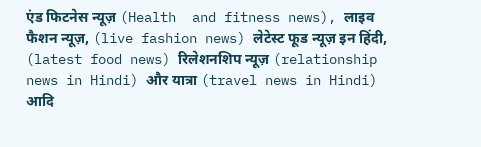एंड फिटनेस न्यूज़ (Health  and fitness news), लाइव फैशन न्यूज़, (live fashion news) लेटेस्ट फूड न्यूज़ इन हिंदी, (latest food news) रिलेशनशिप न्यूज़ (relationship news in Hindi) और यात्रा (travel news in Hindi)  आदि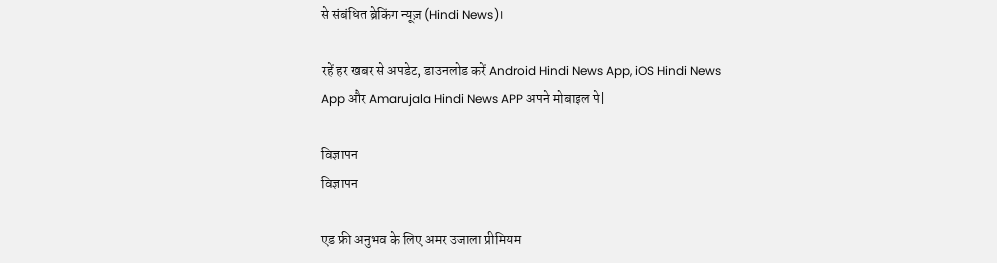से संबंधित ब्रेकिंग न्यूज़ (Hindi News)।

रहें हर खबर से अपडेट, डाउनलोड करें Android Hindi News App, iOS Hindi News App और Amarujala Hindi News APP अपने मोबाइल पे|

विज्ञापन
विज्ञापन

एड फ्री अनुभव के लिए अमर उजाला प्रीमियम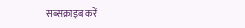सब्सक्राइब करें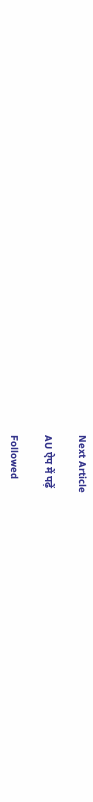Next Article

AU ऐप में पढ़ें

Followed